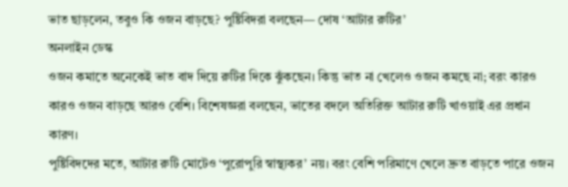ভাত ছাড়লেন, তবুও কি ওজন বাড়ছে? পুষ্টিবিদরা বলছেন— দোষ ‘আটার রুটির’
অনলাইন ডেস্ক
ওজন কমাতে অনেকেই ভাত বাদ দিয়ে রুটির দিকে ঝুঁকছেন। কিন্তু ভাত না খেলেও ওজন কমছে না; বরং কারও কারও ওজন বাড়ছে আরও বেশি। বিশেষজ্ঞরা বলছেন, ভাতের বদলে অতিরিক্ত আটার রুটি খাওয়াই এর প্রধান কারণ।
পুষ্টিবিদদের মতে, আটার রুটি মোটেও ‘পুরোপুরি স্বাস্থ্যকর’ নয়। বরং বেশি পরিমাণে খেলে দ্রুত বাড়তে পারে ওজন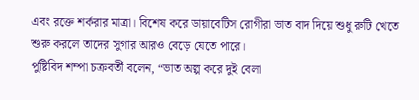এবং রক্তে শর্করার মাত্রা। বিশেষ করে ডায়াবেটিস রোগীরা ভাত বাদ দিয়ে শুধু রুটি খেতে শুরু করলে তাদের সুগার আরও বেড়ে যেতে পারে।
পুষ্টিবিদ শম্পা চক্রবর্তী বলেন, “ভাত অল্প করে দুই বেলা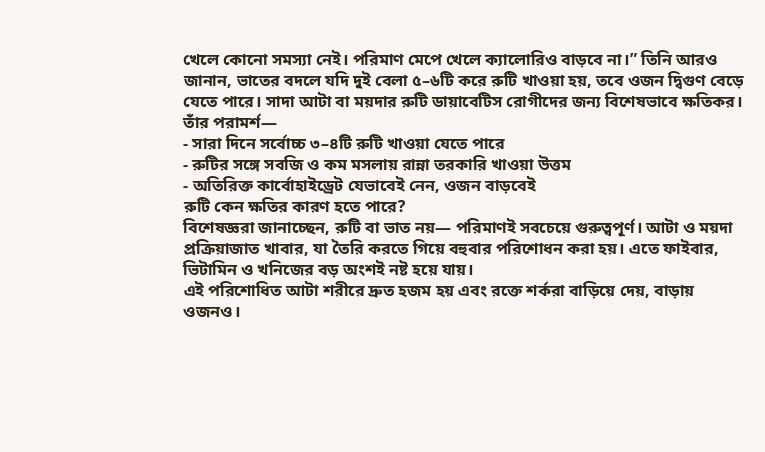খেলে কোনো সমস্যা নেই। পরিমাণ মেপে খেলে ক্যালোরিও বাড়বে না।” তিনি আরও জানান, ভাতের বদলে যদি দুই বেলা ৫–৬টি করে রুটি খাওয়া হয়, তবে ওজন দ্বিগুণ বেড়ে যেতে পারে। সাদা আটা বা ময়দার রুটি ডায়াবেটিস রোগীদের জন্য বিশেষভাবে ক্ষতিকর।
তাঁর পরামর্শ—
- সারা দিনে সর্বোচ্চ ৩–৪টি রুটি খাওয়া যেতে পারে
- রুটির সঙ্গে সবজি ও কম মসলায় রান্না তরকারি খাওয়া উত্তম
- অতিরিক্ত কার্বোহাইড্রেট যেভাবেই নেন, ওজন বাড়বেই
রুটি কেন ক্ষতির কারণ হতে পারে?
বিশেষজ্ঞরা জানাচ্ছেন, রুটি বা ভাত নয়— পরিমাণই সবচেয়ে গুরুত্বপূর্ণ। আটা ও ময়দা প্রক্রিয়াজাত খাবার, যা তৈরি করতে গিয়ে বহুবার পরিশোধন করা হয়। এতে ফাইবার, ভিটামিন ও খনিজের বড় অংশই নষ্ট হয়ে যায়।
এই পরিশোধিত আটা শরীরে দ্রুত হজম হয় এবং রক্তে শর্করা বাড়িয়ে দেয়, বাড়ায় ওজনও।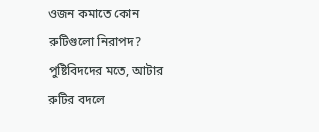ওজন কমাতে কোন রুটিগুলো নিরাপদ?
পুষ্টিবিদদের মতে, আটার রুটির বদলে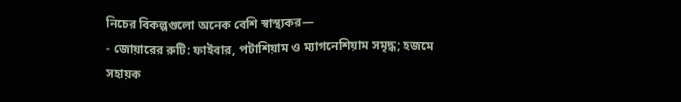নিচের বিকল্পগুলো অনেক বেশি স্বাস্থ্যকর—
- জোয়ারের রুটি: ফাইবার, পটাশিয়াম ও ম্যাগনেশিয়াম সমৃদ্ধ; হজমে সহায়ক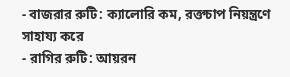- বাজরার রুটি: ক্যালোরি কম, রক্তচাপ নিয়ন্ত্রণে সাহায্য করে
- রাগির রুটি: আয়রন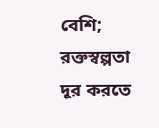বেশি; রক্তস্বল্পতা দূর করতে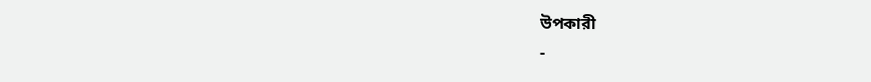উপকারী
-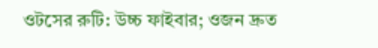ওটসের রুটি: উচ্চ ফাইবার; ওজন দ্রুত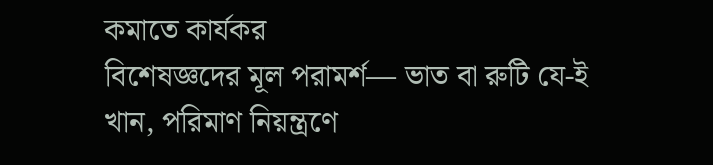কমাতে কার্যকর
বিশেষজ্ঞদের মূল পরামর্শ— ভাত বা রুটি যে-ই খান, পরিমাণ নিয়ন্ত্রণে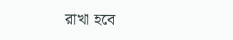রাখা হবে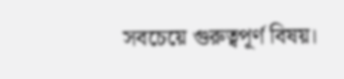সবচেয়ে গুরুত্বপূর্ণ বিষয়।